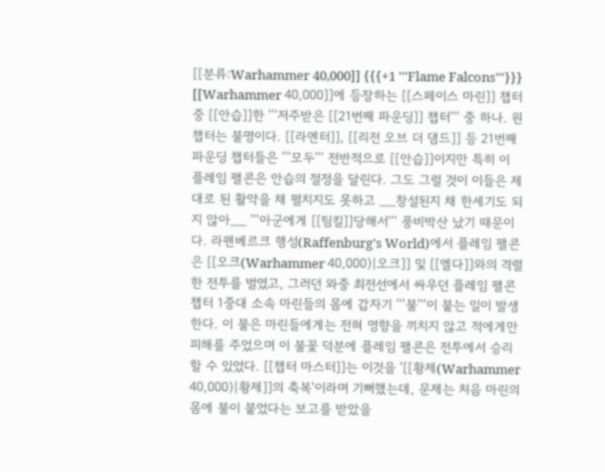[[분류:Warhammer 40,000]] {{{+1 '''Flame Falcons'''}}} [[Warhammer 40,000]]에 등장하는 [[스페이스 마린]] 챕터 중 [[안습]]한 '''저주받은 [[21번째 파운딩]] 챕터''' 중 하나. 원 챕터는 불명이다. [[라멘터]], [[리전 오브 더 댐드]] 등 21번째 파운딩 챕터들은 '''모두''' 전반적으로 [[안습]]이지만 특히 이 플레임 팰콘은 안습의 절정을 달린다. 그도 그럴 것이 이들은 제대로 된 활약을 채 펼치지도 못하고 __창설된지 채 한세기도 되지 않아__ '''아군에게 [[팀킬]]당해서''' 풍비박산 났기 때문이다. 라펜베르크 행성(Raffenburg's World)에서 플레임 팰콘은 [[오크(Warhammer 40,000)|오크]] 및 [[엘다]]와의 격렬한 전투를 벌였고, 그러던 와중 최전선에서 싸우던 플레임 팰콘 챕터 1중대 소속 마린들의 몸에 갑자기 '''불'''이 붙는 일이 발생한다. 이 불은 마린들에게는 전혀 영향을 끼치지 않고 적에게만 피해를 주었으며 이 불꽃 덕분에 플레임 팰콘은 전투에서 승리할 수 있었다. [[챕터 마스터]]는 이것을 '[[황제(Warhammer 40,000)|황제]]의 축복'이라며 기뻐했는데, 문제는 처음 마린의 몸에 불이 붙었다는 보고를 받았을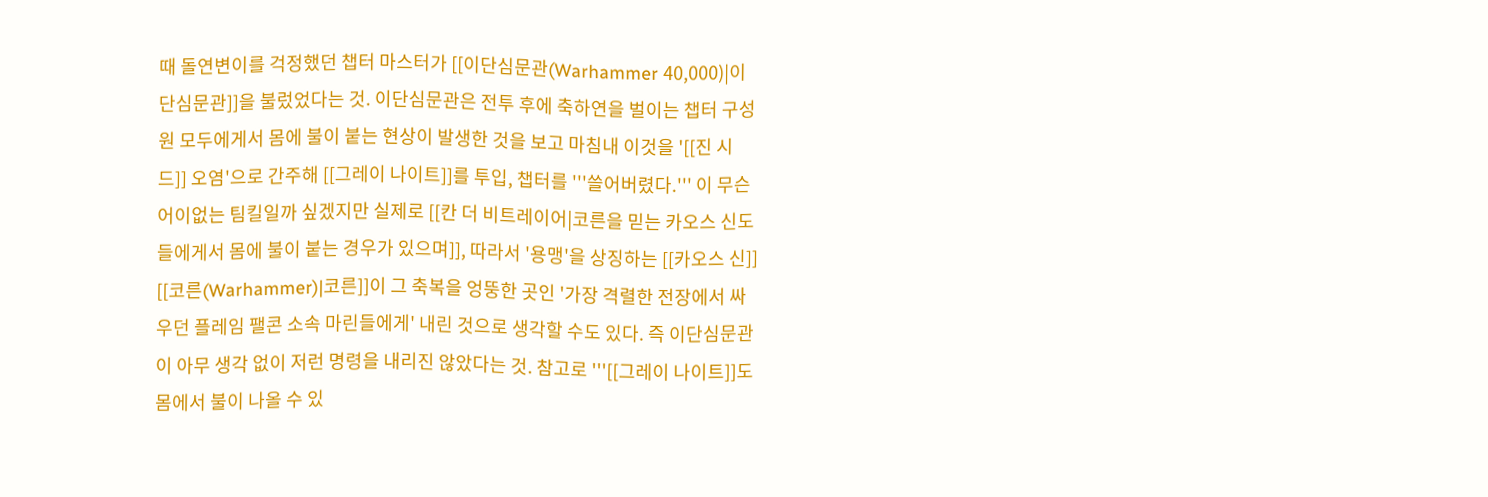때 돌연변이를 걱정했던 챕터 마스터가 [[이단심문관(Warhammer 40,000)|이단심문관]]을 불렀었다는 것. 이단심문관은 전투 후에 축하연을 벌이는 챕터 구성원 모두에게서 몸에 불이 붙는 현상이 발생한 것을 보고 마침내 이것을 '[[진 시드]] 오염'으로 간주해 [[그레이 나이트]]를 투입, 챕터를 '''쓸어버렸다.''' 이 무슨 어이없는 팀킬일까 싶겠지만 실제로 [[칸 더 비트레이어|코른을 믿는 카오스 신도들에게서 몸에 불이 붙는 경우가 있으며]], 따라서 '용맹'을 상징하는 [[카오스 신]] [[코른(Warhammer)|코른]]이 그 축복을 엉뚱한 곳인 '가장 격렬한 전장에서 싸우던 플레임 팰콘 소속 마린들에게' 내린 것으로 생각할 수도 있다. 즉 이단심문관이 아무 생각 없이 저런 명령을 내리진 않았다는 것. 참고로 '''[[그레이 나이트]]도 몸에서 불이 나올 수 있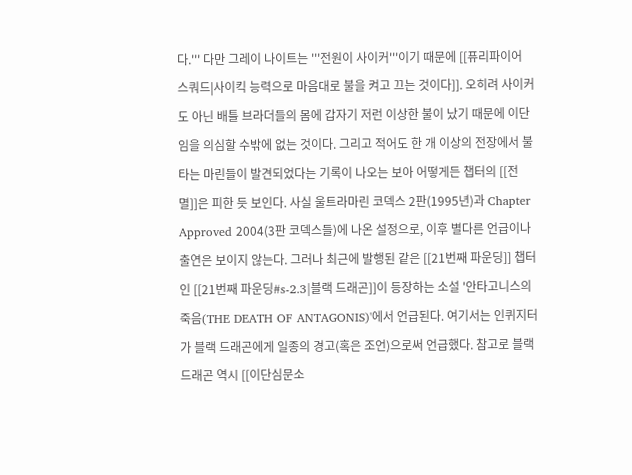다.''' 다만 그레이 나이트는 '''전원이 사이커'''이기 때문에 [[퓨리파이어 스쿼드|사이킥 능력으로 마음대로 불을 켜고 끄는 것이다]]. 오히려 사이커도 아닌 배틀 브라더들의 몸에 갑자기 저런 이상한 불이 났기 때문에 이단임을 의심할 수밖에 없는 것이다. 그리고 적어도 한 개 이상의 전장에서 불타는 마린들이 발견되었다는 기록이 나오는 보아 어떻게든 챕터의 [[전멸]]은 피한 듯 보인다. 사실 울트라마린 코덱스 2판(1995년)과 Chapter Approved 2004(3판 코덱스들)에 나온 설정으로, 이후 별다른 언급이나 출연은 보이지 않는다. 그러나 최근에 발행된 같은 [[21번째 파운딩]] 챕터인 [[21번째 파운딩#s-2.3|블랙 드래곤]]이 등장하는 소설 '안타고니스의 죽음(THE DEATH OF ANTAGONIS)'에서 언급된다. 여기서는 인퀴지터가 블랙 드래곤에게 일종의 경고(혹은 조언)으로써 언급했다. 참고로 블랙 드래곤 역시 [[이단심문소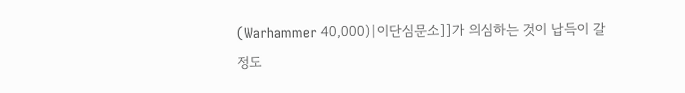(Warhammer 40,000)|이단심문소]]가 의심하는 것이 납득이 갈 정도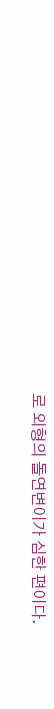로 외형의 돌연변이가 심한 편이다.